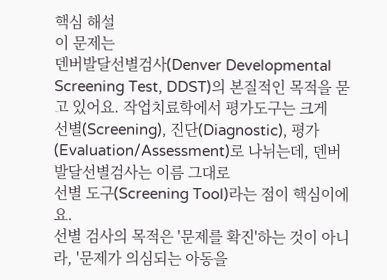핵심 해설
이 문제는
덴버발달선별검사(Denver Developmental Screening Test, DDST)의 본질적인 목적을 묻고 있어요. 작업치료학에서 평가도구는 크게
선별(Screening), 진단(Diagnostic), 평가(Evaluation/Assessment)로 나뉘는데, 덴버발달선별검사는 이름 그대로
선별 도구(Screening Tool)라는 점이 핵심이에요.
선별 검사의 목적은 '문제를 확진'하는 것이 아니라, '문제가 의심되는 아동을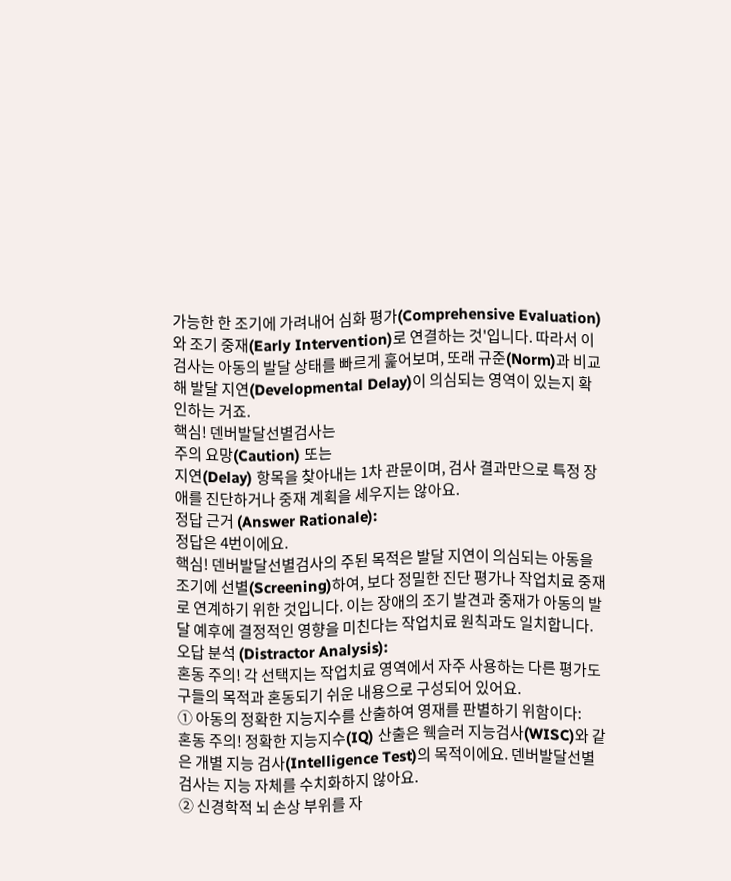가능한 한 조기에 가려내어 심화 평가(Comprehensive Evaluation)와 조기 중재(Early Intervention)로 연결하는 것'입니다. 따라서 이 검사는 아동의 발달 상태를 빠르게 훑어보며, 또래 규준(Norm)과 비교해 발달 지연(Developmental Delay)이 의심되는 영역이 있는지 확인하는 거죠.
핵심! 덴버발달선별검사는
주의 요망(Caution) 또는
지연(Delay) 항목을 찾아내는 1차 관문이며, 검사 결과만으로 특정 장애를 진단하거나 중재 계획을 세우지는 않아요.
정답 근거 (Answer Rationale):
정답은 4번이에요.
핵심! 덴버발달선별검사의 주된 목적은 발달 지연이 의심되는 아동을 조기에 선별(Screening)하여, 보다 정밀한 진단 평가나 작업치료 중재로 연계하기 위한 것입니다. 이는 장애의 조기 발견과 중재가 아동의 발달 예후에 결정적인 영향을 미친다는 작업치료 원칙과도 일치합니다.
오답 분석 (Distractor Analysis):
혼동 주의! 각 선택지는 작업치료 영역에서 자주 사용하는 다른 평가도구들의 목적과 혼동되기 쉬운 내용으로 구성되어 있어요.
① 아동의 정확한 지능지수를 산출하여 영재를 판별하기 위함이다:
혼동 주의! 정확한 지능지수(IQ) 산출은 웩슬러 지능검사(WISC)와 같은 개별 지능 검사(Intelligence Test)의 목적이에요. 덴버발달선별검사는 지능 자체를 수치화하지 않아요.
② 신경학적 뇌 손상 부위를 자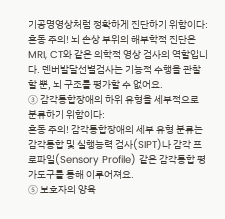기공명영상처럼 정확하게 진단하기 위함이다:
혼동 주의! 뇌 손상 부위의 해부학적 진단은 MRI, CT와 같은 의학적 영상 검사의 역할입니다. 덴버발달선별검사는 기능적 수행을 관찰할 뿐, 뇌 구조를 평가할 수 없어요.
③ 감각통합장애의 하위 유형을 세부적으로 분류하기 위함이다:
혼동 주의! 감각통합장애의 세부 유형 분류는 감각통합 및 실행능력 검사(SIPT)나 감각 프로파일(Sensory Profile) 같은 감각통합 평가도구를 통해 이루어져요.
⑤ 보호자의 양육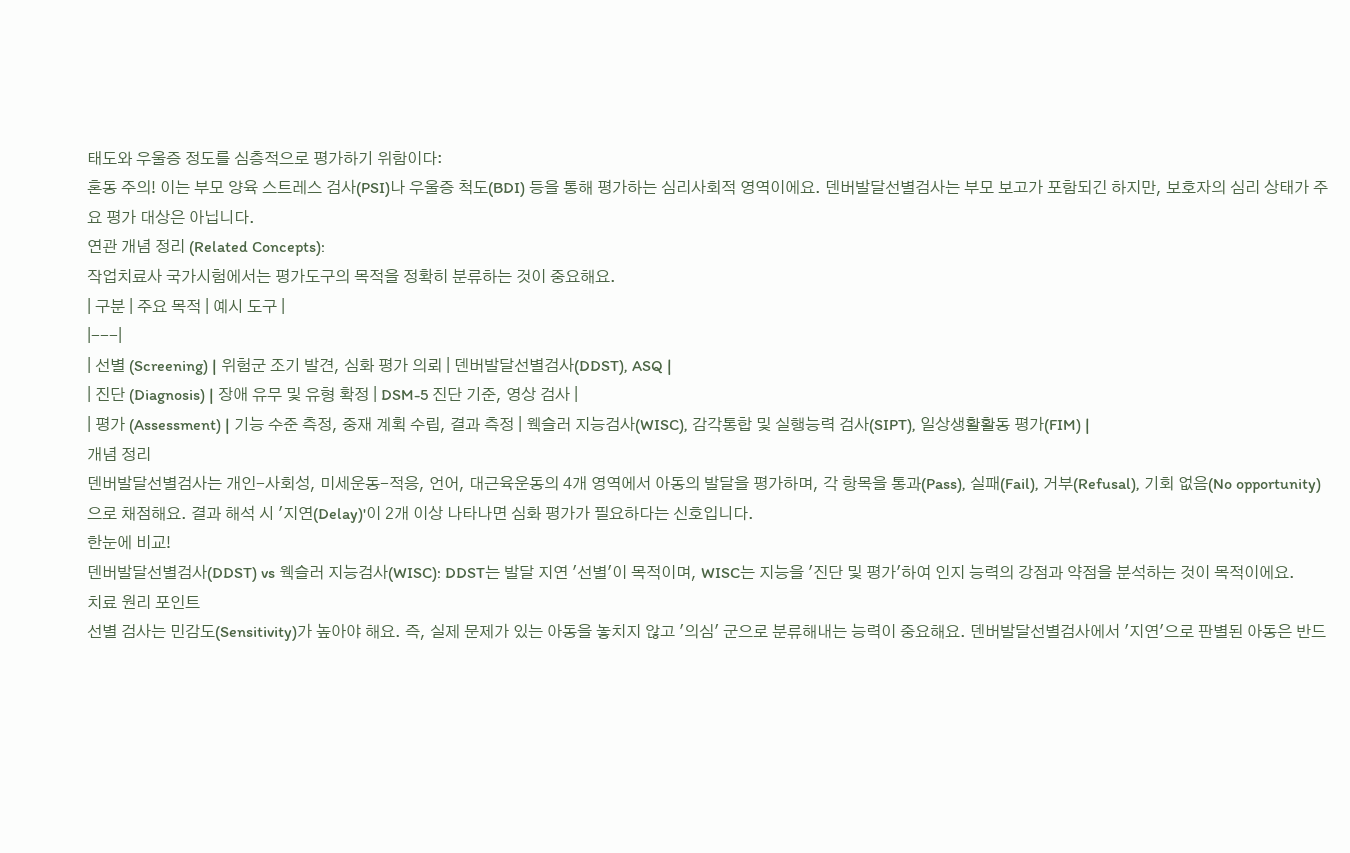태도와 우울증 정도를 심층적으로 평가하기 위함이다:
혼동 주의! 이는 부모 양육 스트레스 검사(PSI)나 우울증 척도(BDI) 등을 통해 평가하는 심리사회적 영역이에요. 덴버발달선별검사는 부모 보고가 포함되긴 하지만, 보호자의 심리 상태가 주요 평가 대상은 아닙니다.
연관 개념 정리 (Related Concepts):
작업치료사 국가시험에서는 평가도구의 목적을 정확히 분류하는 것이 중요해요.
| 구분 | 주요 목적 | 예시 도구 |
|---|
| 선별 (Screening) | 위험군 조기 발견, 심화 평가 의뢰 | 덴버발달선별검사(DDST), ASQ |
| 진단 (Diagnosis) | 장애 유무 및 유형 확정 | DSM-5 진단 기준, 영상 검사 |
| 평가 (Assessment) | 기능 수준 측정, 중재 계획 수립, 결과 측정 | 웩슬러 지능검사(WISC), 감각통합 및 실행능력 검사(SIPT), 일상생활활동 평가(FIM) |
개념 정리
덴버발달선별검사는 개인-사회성, 미세운동-적응, 언어, 대근육운동의 4개 영역에서 아동의 발달을 평가하며, 각 항목을 통과(Pass), 실패(Fail), 거부(Refusal), 기회 없음(No opportunity)으로 채점해요. 결과 해석 시 '지연(Delay)'이 2개 이상 나타나면 심화 평가가 필요하다는 신호입니다.
한눈에 비교!
덴버발달선별검사(DDST) vs 웩슬러 지능검사(WISC): DDST는 발달 지연 '선별'이 목적이며, WISC는 지능을 '진단 및 평가'하여 인지 능력의 강점과 약점을 분석하는 것이 목적이에요.
치료 원리 포인트
선별 검사는 민감도(Sensitivity)가 높아야 해요. 즉, 실제 문제가 있는 아동을 놓치지 않고 '의심' 군으로 분류해내는 능력이 중요해요. 덴버발달선별검사에서 '지연'으로 판별된 아동은 반드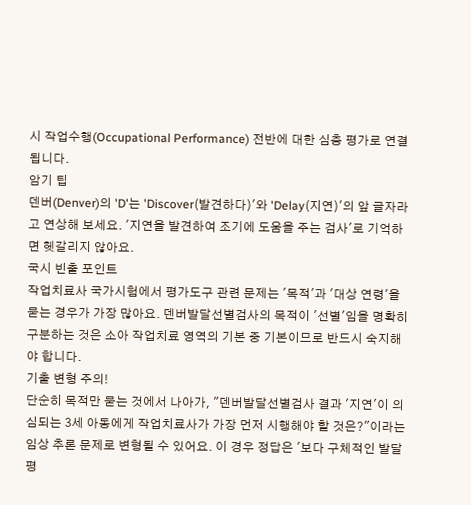시 작업수행(Occupational Performance) 전반에 대한 심층 평가로 연결됩니다.
암기 팁
덴버(Denver)의 'D'는 'Discover(발견하다)'와 'Delay(지연)'의 앞 글자라고 연상해 보세요. '지연을 발견하여 조기에 도움을 주는 검사'로 기억하면 헷갈리지 않아요.
국시 빈출 포인트
작업치료사 국가시험에서 평가도구 관련 문제는 '목적'과 '대상 연령'을 묻는 경우가 가장 많아요. 덴버발달선별검사의 목적이 '선별'임을 명확히 구분하는 것은 소아 작업치료 영역의 기본 중 기본이므로 반드시 숙지해야 합니다.
기출 변형 주의!
단순히 목적만 묻는 것에서 나아가, "덴버발달선별검사 결과 '지연'이 의심되는 3세 아동에게 작업치료사가 가장 먼저 시행해야 할 것은?"이라는 임상 추론 문제로 변형될 수 있어요. 이 경우 정답은 '보다 구체적인 발달 평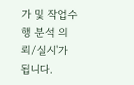가 및 작업수행 분석 의뢰/실시'가 됩니다.